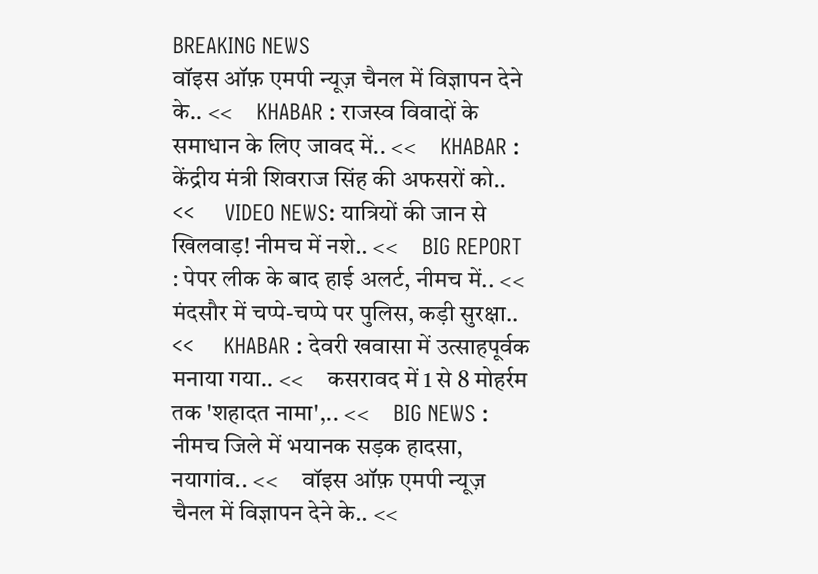BREAKING NEWS
वॉइस ऑफ़ एमपी न्यूज़ चैनल में विज्ञापन देने के.. <<     KHABAR : राजस्व विवादों के समाधान के लिए जावद में.. <<     KHABAR : केंद्रीय मंत्री शिवराज सिंह की अफसरों को.. <<     VIDEO NEWS: यात्रियों की जान से खिलवाड़! नीमच में नशे.. <<     BIG REPORT : पेपर लीक के बाद हाई अलर्ट, नीमच में.. <<     मंदसौर में चप्पे-चप्पे पर पुलिस, कड़ी सुरक्षा.. <<     KHABAR : देवरी खवासा में उत्साहपूर्वक मनाया गया.. <<     कसरावद में 1 से 8 मोहर्रम तक 'शहादत नामा',.. <<     BIG NEWS : नीमच जिले में भयानक सड़क हादसा, नयागांव.. <<     वॉइस ऑफ़ एमपी न्यूज़ चैनल में विज्ञापन देने के.. <<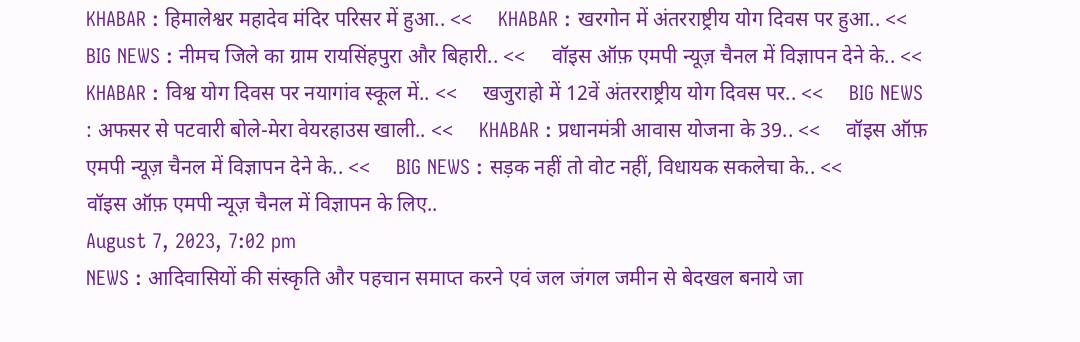KHABAR : हिमालेश्वर महादेव मंदिर परिसर में हुआ.. <<     KHABAR : खरगोन में अंतरराष्ट्रीय योग दिवस पर हुआ.. <<     BIG NEWS : नीमच जिले का ग्राम रायसिंहपुरा और बिहारी.. <<     वॉइस ऑफ़ एमपी न्यूज़ चैनल में विज्ञापन देने के.. <<     KHABAR : विश्व योग दिवस पर नयागांव स्कूल में.. <<     खजुराहो में 12वें अंतरराष्ट्रीय योग दिवस पर.. <<     BIG NEWS : अफसर से पटवारी बोले-मेरा वेयरहाउस खाली.. <<     KHABAR : प्रधानमंत्री आवास योजना के 39.. <<     वॉइस ऑफ़ एमपी न्यूज़ चैनल में विज्ञापन देने के.. <<     BIG NEWS : सड़क नहीं तो वोट नहीं, विधायक सकलेचा के.. <<
वॉइस ऑफ़ एमपी न्यूज़ चैनल में विज्ञापन के लिए..
August 7, 2023, 7:02 pm
NEWS : आदिवासियों की संस्कृति और पहचान समाप्त करने एवं जल जंगल जमीन से बेदखल बनाये जा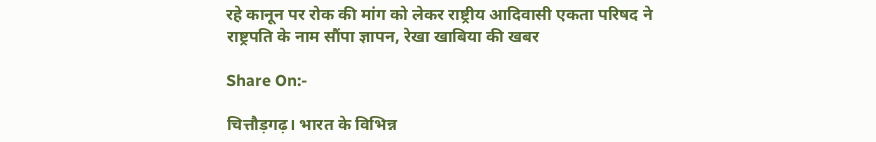रहे कानून पर रोक की मांग को लेकर राष्ट्रीय आदिवासी एकता परिषद ने राष्ट्रपति के नाम सौंपा ज्ञापन, रेखा खाबिया की खबर

Share On:-

चित्तौड़गढ़। भारत के विभिन्न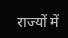राज्यों में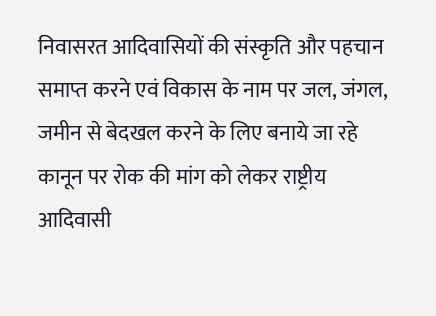निवासरत आदिवासियों की संस्कृति और पहचान समाप्त करने एवं विकास के नाम पर जल, जंगल, जमीन से बेदखल करने के लिए बनाये जा रहे कानून पर रोक की मांग को लेकर राष्ट्रीय आदिवासी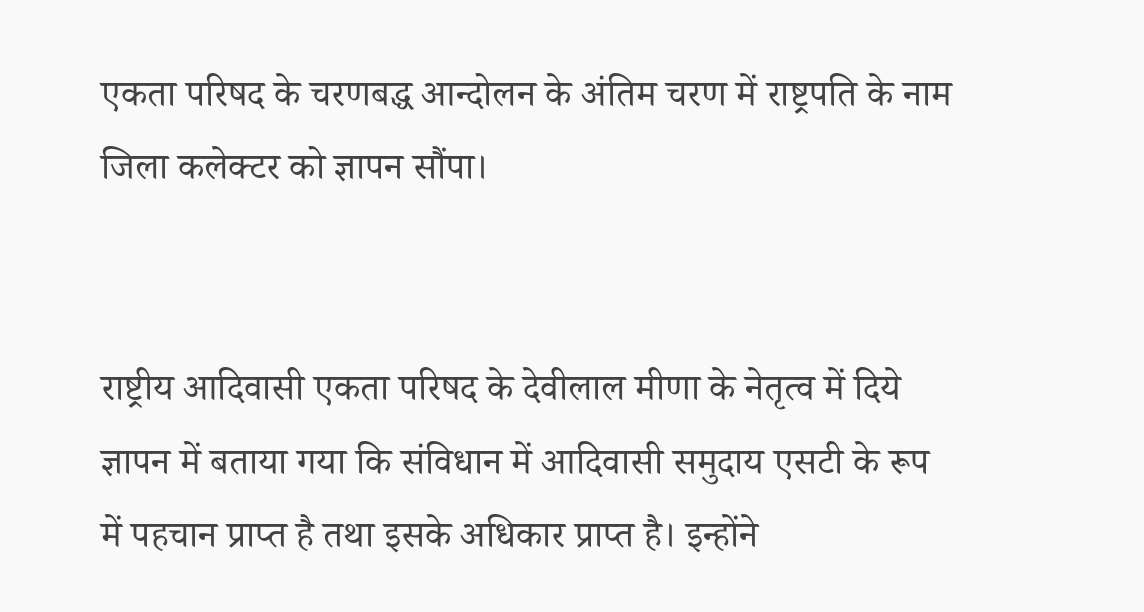एकता परिषद के चरणबद्ध आन्दोलन के अंतिम चरण में राष्ट्रपति के नाम जिला कलेक्टर को ज्ञापन सौंपा।


राष्ट्रीय आदिवासी एकता परिषद के देवीलाल मीणा के नेतृत्व में दिये ज्ञापन में बताया गया कि संविधान में आदिवासी समुदाय एसटी के रूप में पहचान प्राप्त है तथा इसके अधिकार प्राप्त है। इन्होंने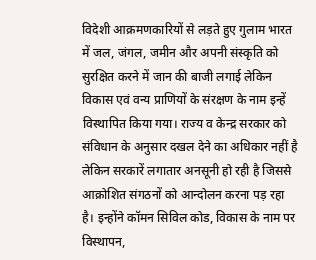विदेशी आक्रमणकारियों से लड़ते हुए गुलाम भारत में जल, जंगल, जमीन और अपनी संस्कृति को सुरक्षित करने में जान की बाजी लगाई लेकिन विकास एवं वन्य प्राणियों के संरक्षण के नाम इन्हें विस्थापित किया गया। राज्य व केन्द्र सरकार को संविधान के अनुसार दखल देने का अधिकार नहीं है लेकिन सरकारें लगातार अनसूनी हो रही है जिससे आक्रोशित संगठनों को आन्दोलन करना पड़ रहा है। इन्होंने कॉमन सिविल कोड, विकास के नाम पर विस्थापन,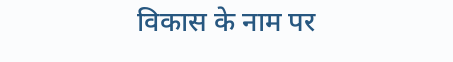विकास के नाम पर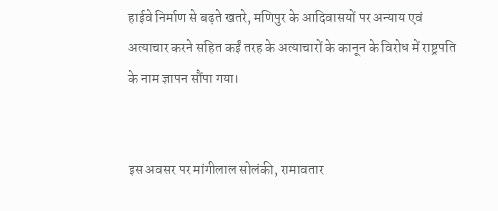हाईवे निर्माण से बढ़ते खतरे, मणिपुर के आदिवासयों पर अन्याय एवं अत्याचार करने सहित कईं तरह के अत्याचारों के कानून के विरोध में राष्ट्रपति के नाम ज्ञापन सौंपा गया।


इस अवसर पर मांगीलाल सोलंकी, रामावतार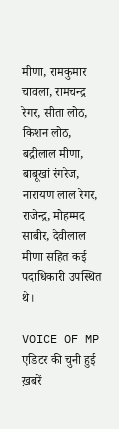मीणा, रामकुमार चावला, रामचन्द्र रेगर, सीता लोठ, किशन लोठ, बद्रीलाल मीणा, बाबूखां रंगरेज, नारायण लाल रेगर, राजेन्द्र, मोहम्मद साबीर, देवीलाल मीणा सहित कई पदाधिकारी उपस्थित थे।

VOICE OF MP
एडिटर की चुनी हुई ख़बरें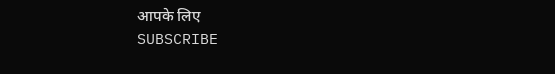आपके लिए
SUBSCRIBE